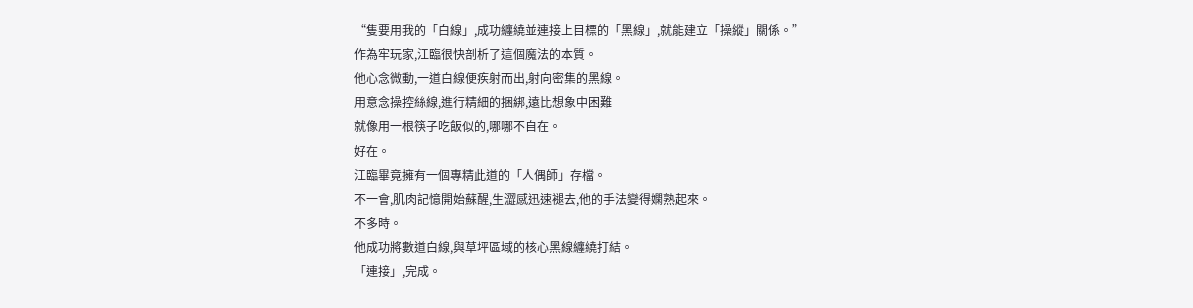“隻要用我的「白線」,成功纏繞並連接上目標的「黑線」,就能建立「操縱」關係。”
作為牢玩家,江臨很快剖析了這個魔法的本質。
他心念微動,一道白線便疾射而出,射向密集的黑線。
用意念操控絲線,進行精細的捆綁,遠比想象中困難
就像用一根筷子吃飯似的,哪哪不自在。
好在。
江臨畢竟擁有一個專精此道的「人偶師」存檔。
不一會,肌肉記憶開始蘇醒,生澀感迅速褪去,他的手法變得嫻熟起來。
不多時。
他成功將數道白線,與草坪區域的核心黑線纏繞打結。
「連接」,完成。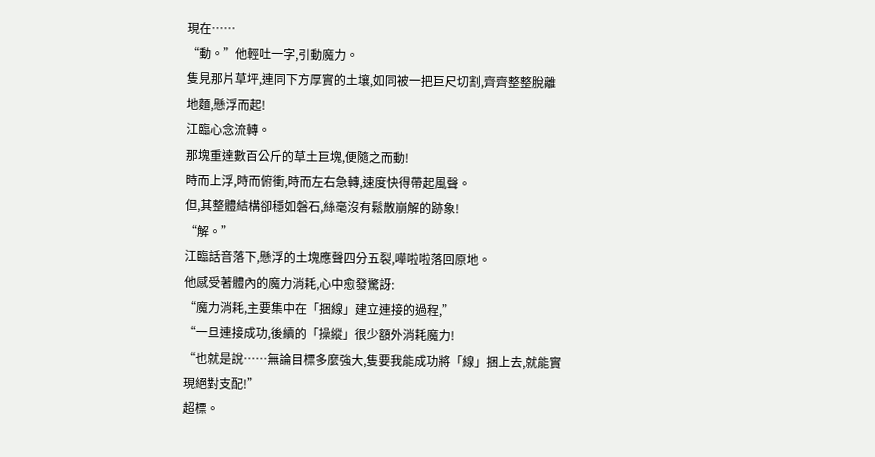現在……
“動。”他輕吐一字,引動魔力。
隻見那片草坪,連同下方厚實的土壤,如同被一把巨尺切割,齊齊整整脫離地麵,懸浮而起!
江臨心念流轉。
那塊重達數百公斤的草土巨塊,便隨之而動!
時而上浮,時而俯衝,時而左右急轉,速度快得帶起風聲。
但,其整體結構卻穩如磐石,絲毫沒有鬆散崩解的跡象!
“解。”
江臨話音落下,懸浮的土塊應聲四分五裂,嘩啦啦落回原地。
他感受著體內的魔力消耗,心中愈發驚訝:
“魔力消耗,主要集中在「捆線」建立連接的過程,”
“一旦連接成功,後續的「操縱」很少額外消耗魔力!
“也就是說……無論目標多麼強大,隻要我能成功將「線」捆上去,就能實現絕對支配!”
超標。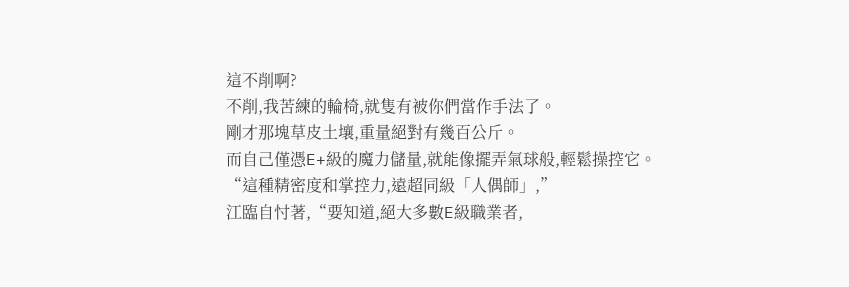這不削啊?
不削,我苦練的輪椅,就隻有被你們當作手法了。
剛才那塊草皮土壤,重量絕對有幾百公斤。
而自己僅憑E+級的魔力儲量,就能像擺弄氣球般,輕鬆操控它。
“這種精密度和掌控力,遠超同級「人偶師」,”
江臨自忖著,“要知道,絕大多數E級職業者,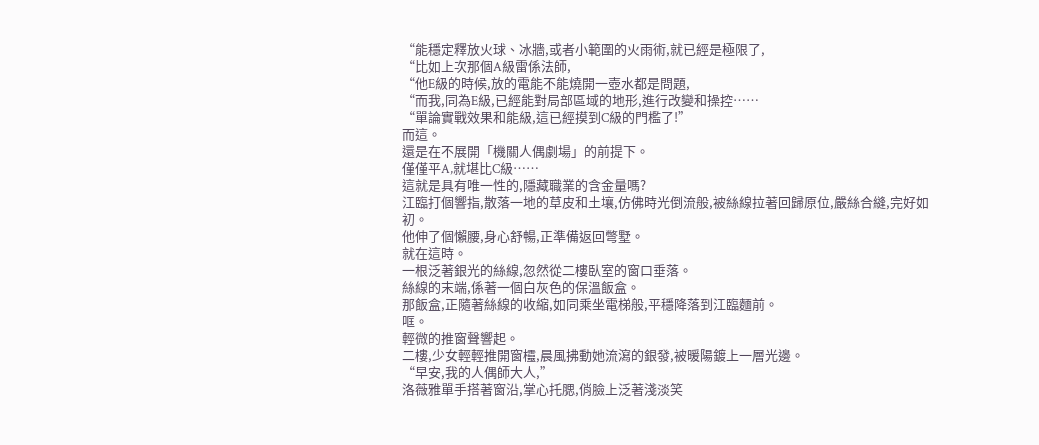“能穩定釋放火球、冰牆,或者小範圍的火雨術,就已經是極限了,
“比如上次那個A級雷係法師,
“他E級的時候,放的電能不能燒開一壺水都是問題,
“而我,同為E級,已經能對局部區域的地形,進行改變和操控……
“單論實戰效果和能級,這已經摸到C級的門檻了!”
而這。
還是在不展開「機關人偶劇場」的前提下。
僅僅平A,就堪比C級……
這就是具有唯一性的,隱藏職業的含金量嗎?
江臨打個響指,散落一地的草皮和土壤,仿佛時光倒流般,被絲線拉著回歸原位,嚴絲合縫,完好如初。
他伸了個懶腰,身心舒暢,正準備返回彆墅。
就在這時。
一根泛著銀光的絲線,忽然從二樓臥室的窗口垂落。
絲線的末端,係著一個白灰色的保溫飯盒。
那飯盒,正隨著絲線的收縮,如同乘坐電梯般,平穩降落到江臨麵前。
哐。
輕微的推窗聲響起。
二樓,少女輕輕推開窗欞,晨風拂動她流瀉的銀發,被暖陽鍍上一層光邊。
“早安,我的人偶師大人,”
洛薇雅單手搭著窗沿,掌心托腮,俏臉上泛著淺淡笑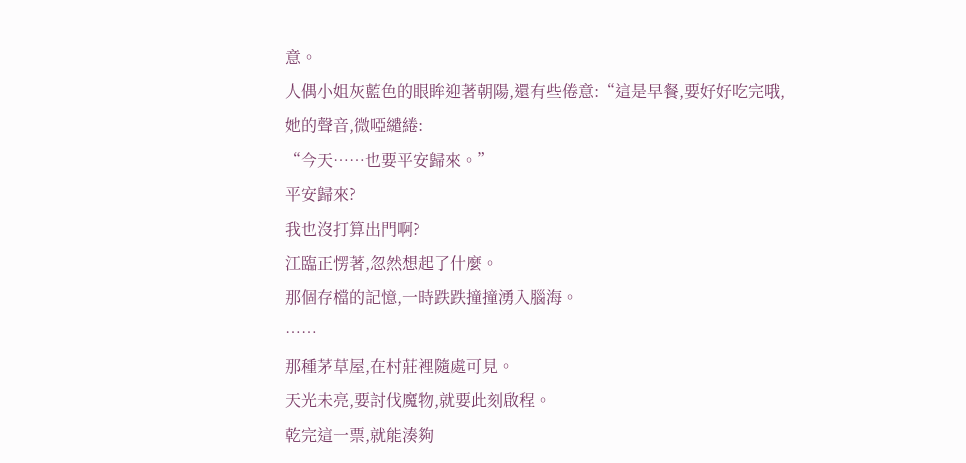意。
人偶小姐灰藍色的眼眸迎著朝陽,還有些倦意:“這是早餐,要好好吃完哦,
她的聲音,微啞繾綣:
“今天……也要平安歸來。”
平安歸來?
我也沒打算出門啊?
江臨正愣著,忽然想起了什麼。
那個存檔的記憶,一時跌跌撞撞湧入腦海。
……
那種茅草屋,在村莊裡隨處可見。
天光未亮,要討伐魔物,就要此刻啟程。
乾完這一票,就能湊夠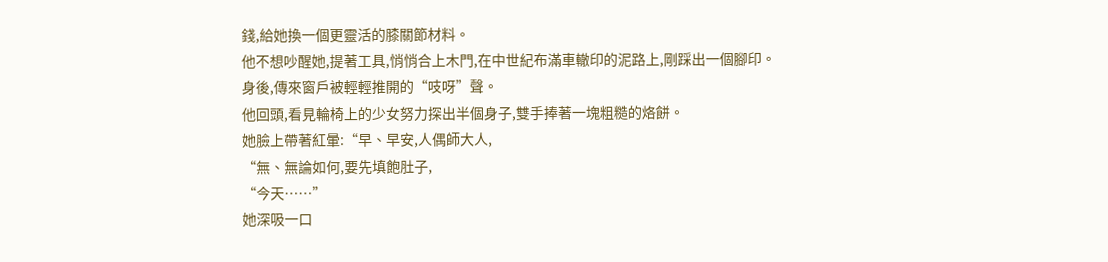錢,給她換一個更靈活的膝關節材料。
他不想吵醒她,提著工具,悄悄合上木門,在中世紀布滿車轍印的泥路上,剛踩出一個腳印。
身後,傳來窗戶被輕輕推開的“吱呀”聲。
他回頭,看見輪椅上的少女努力探出半個身子,雙手捧著一塊粗糙的烙餅。
她臉上帶著紅暈:“早、早安,人偶師大人,
“無、無論如何,要先填飽肚子,
“今天……”
她深吸一口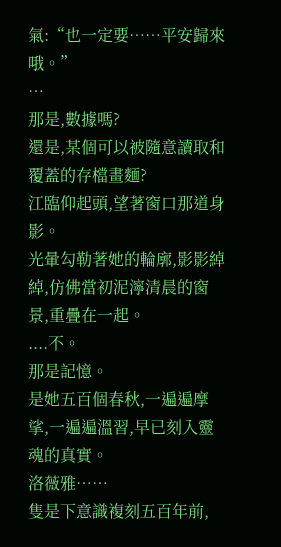氣:“也一定要……平安歸來哦。”
…
那是,數據嗎?
還是,某個可以被隨意讀取和覆蓋的存檔畫麵?
江臨仰起頭,望著窗口那道身影。
光暈勾勒著她的輪廓,影影綽綽,仿佛當初泥濘清晨的窗景,重疊在一起。
....不。
那是記憶。
是她五百個春秋,一遍遍摩挲,一遍遍溫習,早已刻入靈魂的真實。
洛薇雅……
隻是下意識複刻五百年前,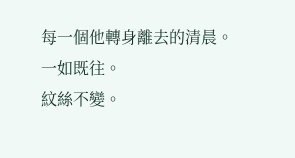每一個他轉身離去的清晨。
一如既往。
紋絲不變。